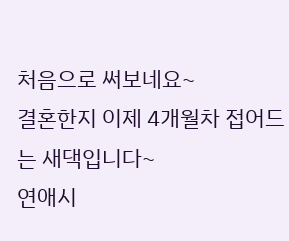처음으로 써보네요~
결혼한지 이제 4개월차 접어드는 새댁입니다~
연애시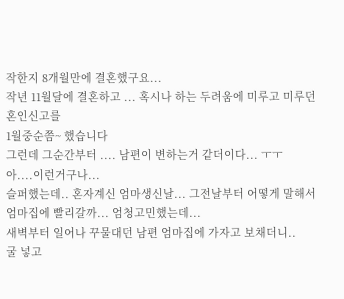작한지 8개월만에 결혼했구요...
작년 11월달에 결혼하고 ... 혹시나 하는 두려움에 미루고 미루던 혼인신고를
1월중순쯤~ 했습니다
그런데 그순간부터 .... 남편이 변하는거 같더이다... ㅜㅜ
아....이런거구나...
슬퍼했는데.. 혼자계신 엄마생신날... 그전날부터 어떻게 말해서 엄마집에 빨리갈까... 엄청고민했는데...
새벽부터 일어나 꾸물대던 남편 엄마집에 가자고 보채더니..
굴 넣고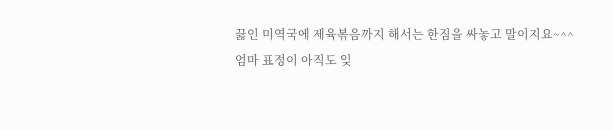끓인 미역국에 제육볶음까지 해서는 한짐을 싸놓고 말이지요~^^
엄마 표정이 아직도 잊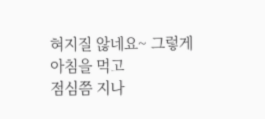혀지질 않네요~ 그렇게 아침을 먹고
점심쯤 지나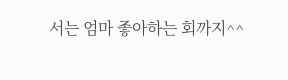서는 엄마 좋아하는 회까지^^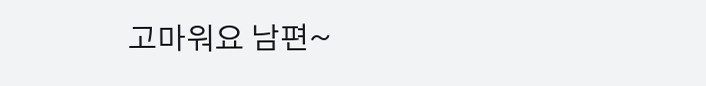고마워요 남편~